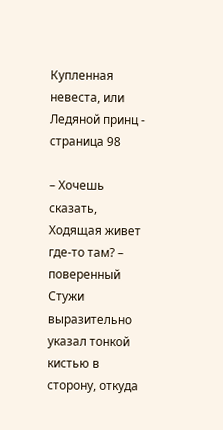Купленная невеста, или Ледяной принц - страница 98

– Хочешь сказать, Ходящая живет где-то там? – поверенный Стужи выразительно указал тонкой кистью в сторону, откуда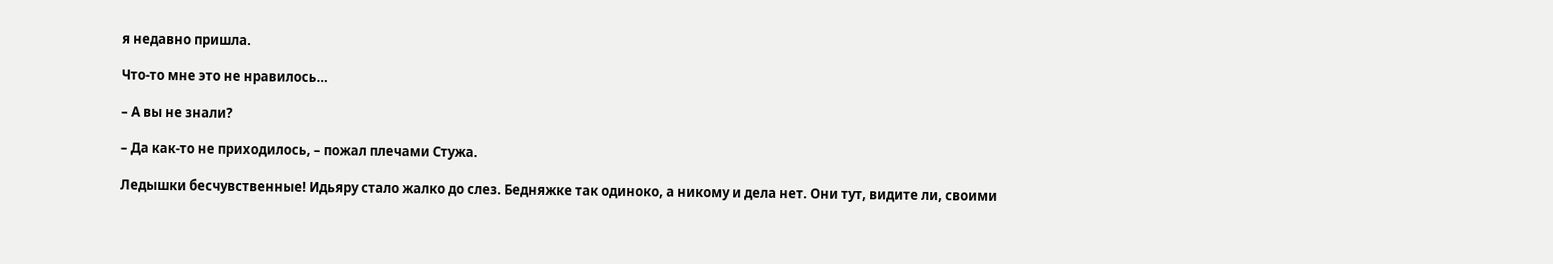я недавно пришла.

Что-то мне это не нравилось…

– А вы не знали?

– Да как-то не приходилось, – пожал плечами Стужа.

Ледышки бесчувственные! Идьяру стало жалко до слез. Бедняжке так одиноко, а никому и дела нет. Они тут, видите ли, своими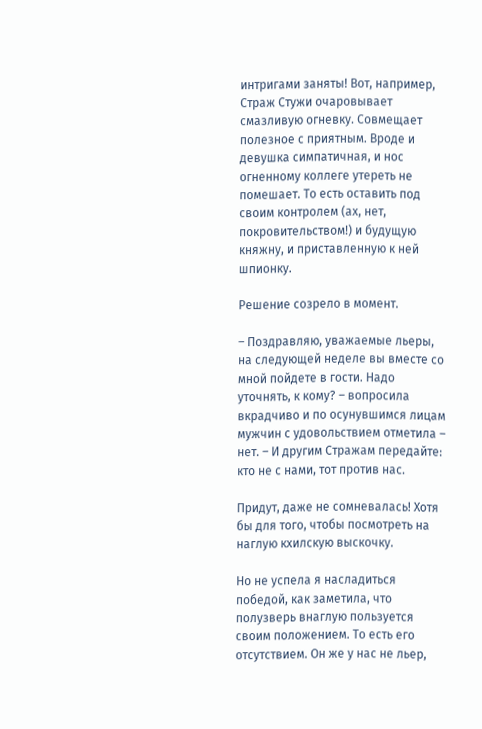интригами заняты! Вот, например, Страж Стужи очаровывает смазливую огневку. Совмещает полезное с приятным. Вроде и девушка симпатичная, и нос огненному коллеге утереть не помешает. То есть оставить под своим контролем (ах, нет, покровительством!) и будущую княжну, и приставленную к ней шпионку.

Решение созрело в момент.

– Поздравляю, уважаемые льеры, на следующей неделе вы вместе со мной пойдете в гости. Надо уточнять, к кому? – вопросила вкрадчиво и по осунувшимся лицам мужчин с удовольствием отметила – нет. – И другим Стражам передайте: кто не с нами, тот против нас.

Придут, даже не сомневалась! Хотя бы для того, чтобы посмотреть на наглую кхилскую выскочку.

Но не успела я насладиться победой, как заметила, что полузверь внаглую пользуется своим положением. То есть его отсутствием. Он же у нас не льер,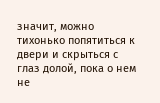значит, можно тихонько попятиться к двери и скрыться с глаз долой, пока о нем не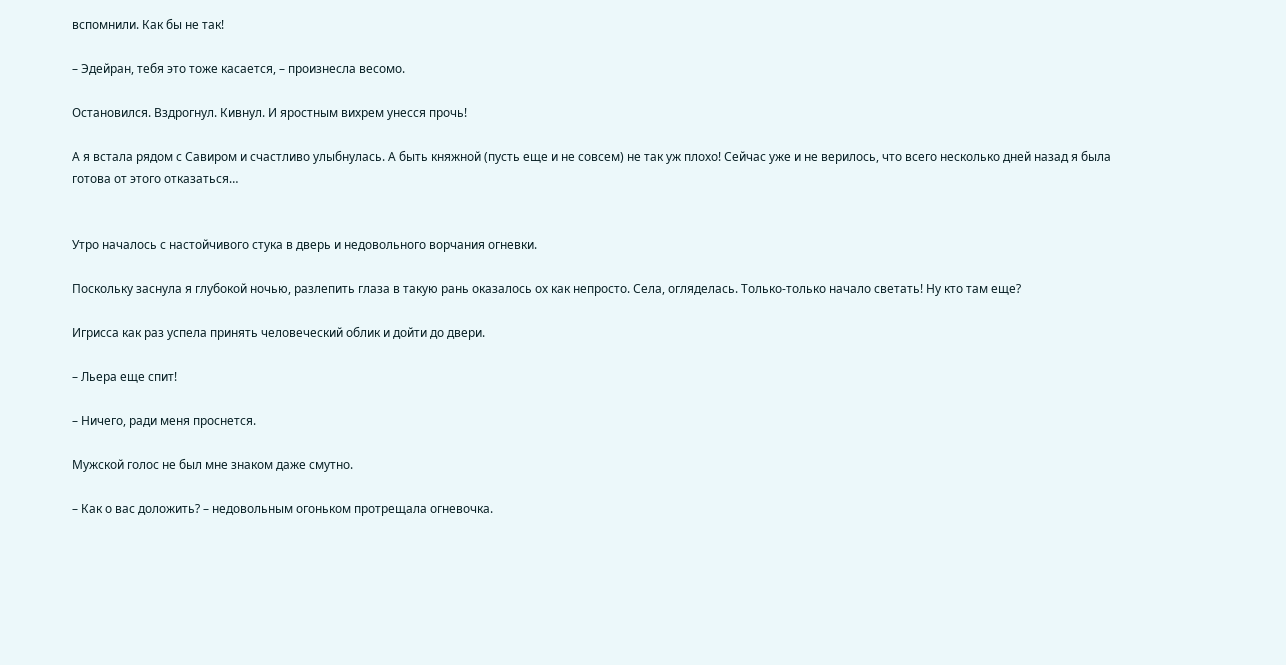вспомнили. Как бы не так!

– Эдейран, тебя это тоже касается, – произнесла весомо.

Остановился. Вздрогнул. Кивнул. И яростным вихрем унесся прочь!

А я встала рядом с Савиром и счастливо улыбнулась. А быть княжной (пусть еще и не совсем) не так уж плохо! Сейчас уже и не верилось, что всего несколько дней назад я была готова от этого отказаться…


Утро началось с настойчивого стука в дверь и недовольного ворчания огневки.

Поскольку заснула я глубокой ночью, разлепить глаза в такую рань оказалось ох как непросто. Села, огляделась. Только-только начало светать! Ну кто там еще?

Игрисса как раз успела принять человеческий облик и дойти до двери.

– Льера еще спит!

– Ничего, ради меня проснется.

Мужской голос не был мне знаком даже смутно.

– Как о вас доложить? – недовольным огоньком протрещала огневочка.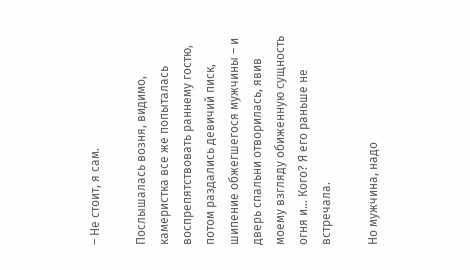– Не стоит, я сам.

Послышалась возня, видимо, камеристка все же попыталась воспрепятствовать раннему гостю, потом раздались девичий писк, шипение обжегшегося мужчины – и дверь спальни отворилась, явив моему взгляду обиженную сущность огня и… Кого? Я его раньше не встречала.

Но мужчина, надо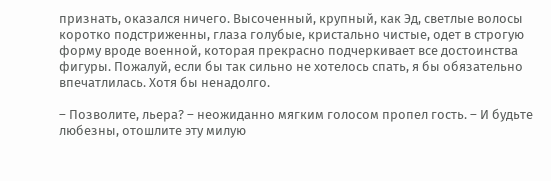признать, оказался ничего. Высоченный, крупный, как Эд, светлые волосы коротко подстриженны, глаза голубые, кристально чистые, одет в строгую форму вроде военной, которая прекрасно подчеркивает все достоинства фигуры. Пожалуй, если бы так сильно не хотелось спать, я бы обязательно впечатлилась. Хотя бы ненадолго.

– Позволите, льера? – неожиданно мягким голосом пропел гость. – И будьте любезны, отошлите эту милую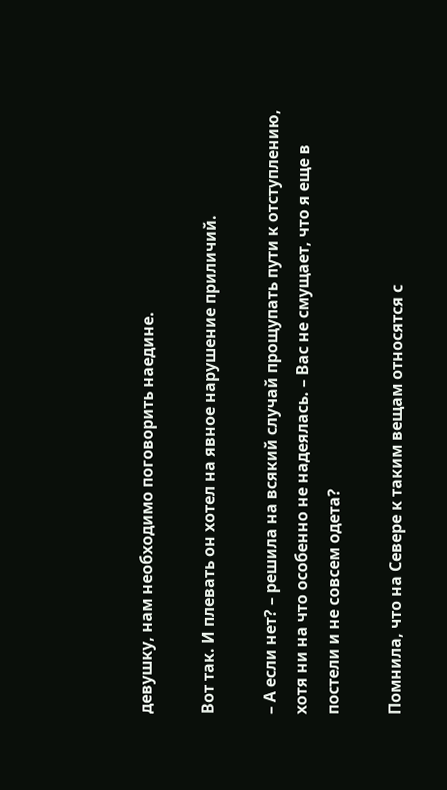девушку, нам необходимо поговорить наедине.

Вот так. И плевать он хотел на явное нарушение приличий.

– А если нет? – решила на всякий случай прощупать пути к отступлению, хотя ни на что особенно не надеялась. – Вас не смущает, что я еще в постели и не совсем одета?

Помнила, что на Севере к таким вещам относятся с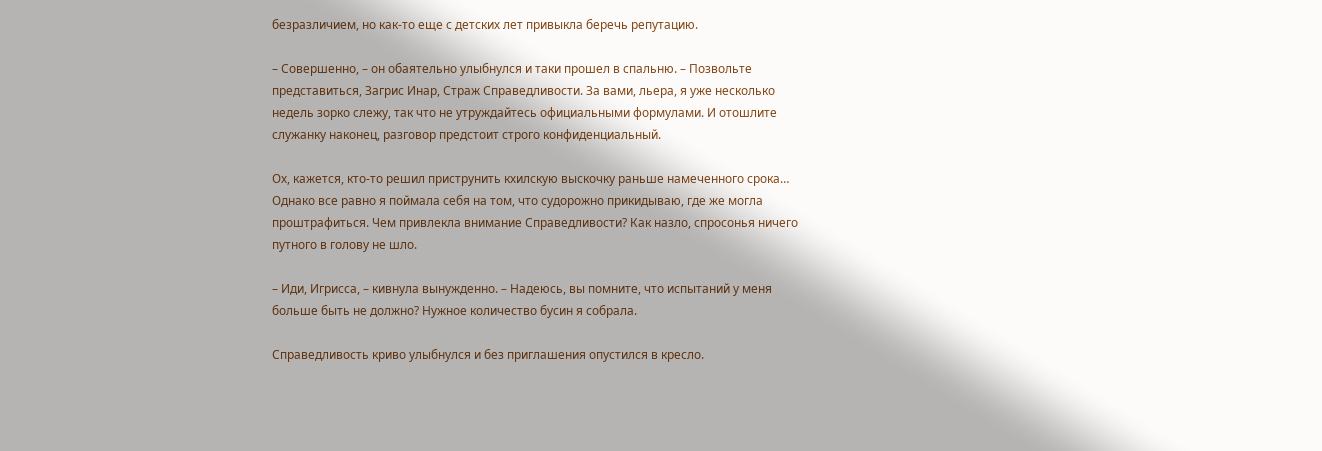безразличием, но как-то еще с детских лет привыкла беречь репутацию.

– Совершенно, – он обаятельно улыбнулся и таки прошел в спальню. – Позвольте представиться, Загрис Инар, Страж Справедливости. За вами, льера, я уже несколько недель зорко слежу, так что не утруждайтесь официальными формулами. И отошлите служанку наконец, разговор предстоит строго конфиденциальный.

Ох, кажется, кто-то решил приструнить кхилскую выскочку раньше намеченного срока… Однако все равно я поймала себя на том, что судорожно прикидываю, где же могла проштрафиться. Чем привлекла внимание Справедливости? Как назло, спросонья ничего путного в голову не шло.

– Иди, Игрисса, – кивнула вынужденно. – Надеюсь, вы помните, что испытаний у меня больше быть не должно? Нужное количество бусин я собрала.

Справедливость криво улыбнулся и без приглашения опустился в кресло.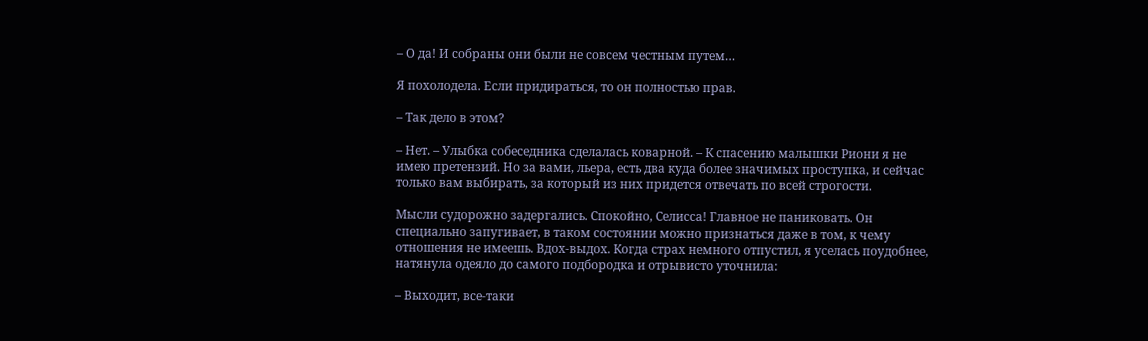– О да! И собраны они были не совсем честным путем…

Я похолодела. Если придираться, то он полностью прав.

– Так дело в этом?

– Нет. – Улыбка собеседника сделалась коварной. – К спасению малышки Риони я не имею претензий. Но за вами, льера, есть два куда более значимых проступка, и сейчас только вам выбирать, за который из них придется отвечать по всей строгости.

Мысли судорожно задергались. Спокойно, Селисса! Главное не паниковать. Он специально запугивает, в таком состоянии можно признаться даже в том, к чему отношения не имеешь. Вдох-выдох. Когда страх немного отпустил, я уселась поудобнее, натянула одеяло до самого подбородка и отрывисто уточнила:

– Выходит, все-таки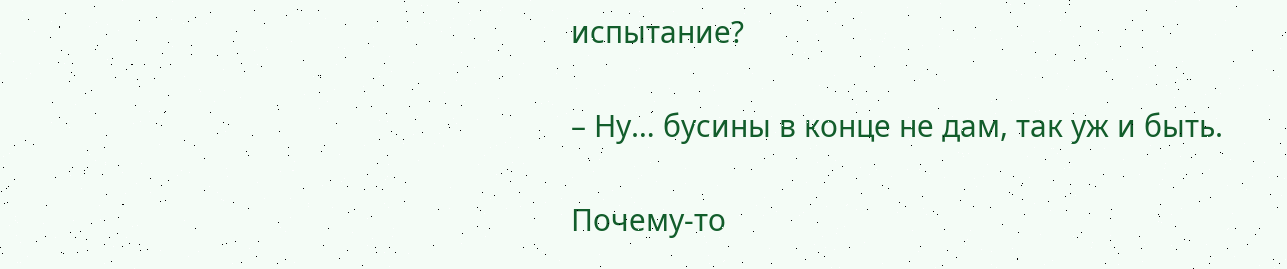испытание?

– Ну… бусины в конце не дам, так уж и быть.

Почему-то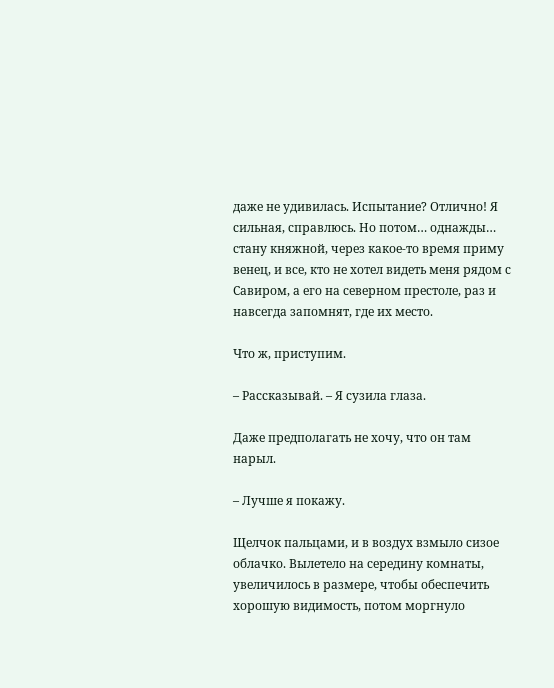даже не удивилась. Испытание? Отлично! Я сильная, справлюсь. Но потом… однажды… стану княжной, через какое-то время приму венец, и все, кто не хотел видеть меня рядом с Савиром, а его на северном престоле, раз и навсегда запомнят, где их место.

Что ж, приступим.

– Рассказывай. – Я сузила глаза.

Даже предполагать не хочу, что он там нарыл.

– Лучше я покажу.

Щелчок пальцами, и в воздух взмыло сизое облачко. Вылетело на середину комнаты, увеличилось в размере, чтобы обеспечить хорошую видимость, потом моргнуло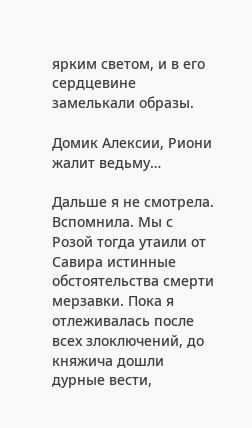ярким светом, и в его сердцевине замелькали образы.

Домик Алексии, Риони жалит ведьму…

Дальше я не смотрела. Вспомнила. Мы с Розой тогда утаили от Савира истинные обстоятельства смерти мерзавки. Пока я отлеживалась после всех злоключений, до княжича дошли дурные вести,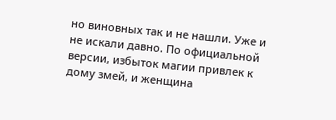но виновных так и не нашли. Уже и не искали давно. По официальной версии, избыток магии привлек к дому змей, и женщина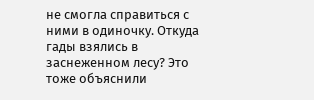не смогла справиться с ними в одиночку. Откуда гады взялись в заснеженном лесу? Это тоже объяснили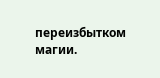переизбытком магии.